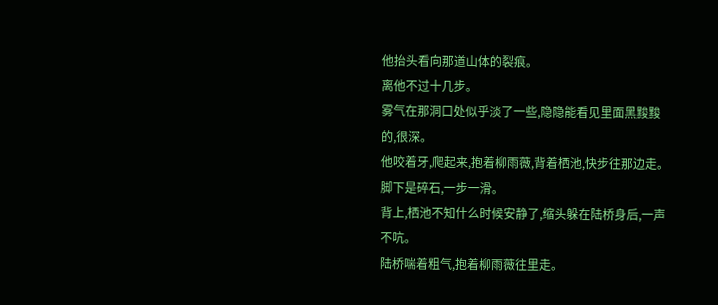他抬头看向那道山体的裂痕。
离他不过十几步。
雾气在那洞口处似乎淡了一些,隐隐能看见里面黑黢黢的,很深。
他咬着牙,爬起来,抱着柳雨薇,背着栖池,快步往那边走。
脚下是碎石,一步一滑。
背上,栖池不知什么时候安静了,缩头躲在陆桥身后,一声不吭。
陆桥喘着粗气,抱着柳雨薇往里走。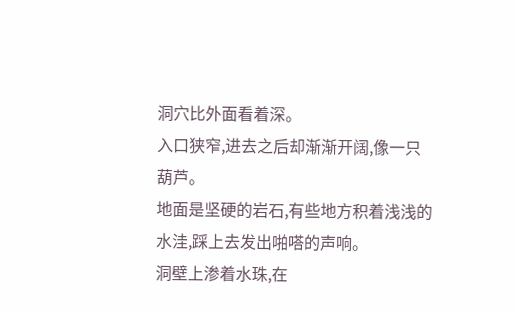洞穴比外面看着深。
入口狭窄,进去之后却渐渐开阔,像一只葫芦。
地面是坚硬的岩石,有些地方积着浅浅的水洼,踩上去发出啪嗒的声响。
洞壁上渗着水珠,在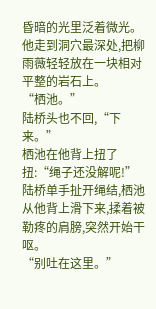昏暗的光里泛着微光。
他走到洞穴最深处,把柳雨薇轻轻放在一块相对平整的岩石上。
“栖池。”
陆桥头也不回,“下来。”
栖池在他背上扭了扭:“绳子还没解呢!”
陆桥单手扯开绳结,栖池从他背上滑下来,揉着被勒疼的肩膀,突然开始干呕。
“别吐在这里。”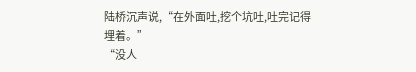陆桥沉声说,“在外面吐,挖个坑吐,吐完记得埋着。”
“没人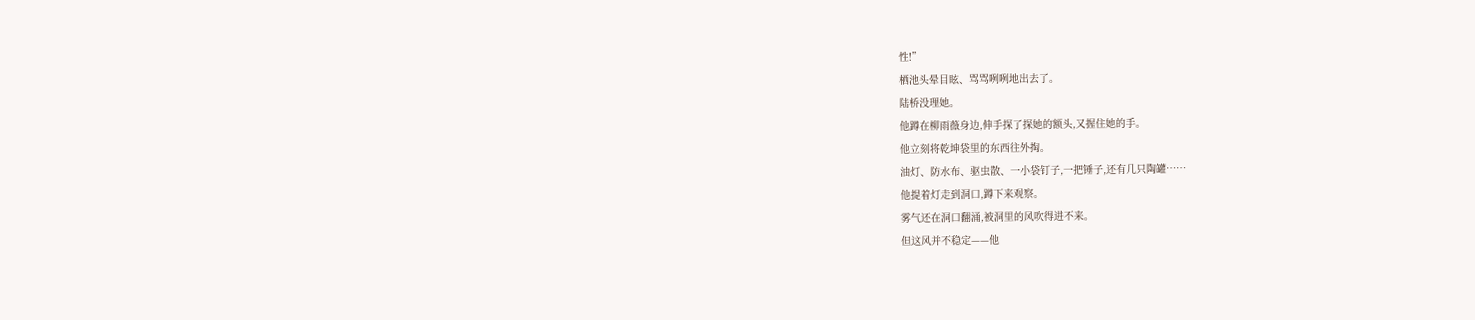性!”
栖池头晕目眩、骂骂咧咧地出去了。
陆桥没理她。
他蹲在柳雨薇身边,伸手探了探她的额头,又握住她的手。
他立刻将乾坤袋里的东西往外掏。
油灯、防水布、驱虫散、一小袋钉子,一把锤子,还有几只陶罐……
他提着灯走到洞口,蹲下来观察。
雾气还在洞口翻涌,被洞里的风吹得进不来。
但这风并不稳定——他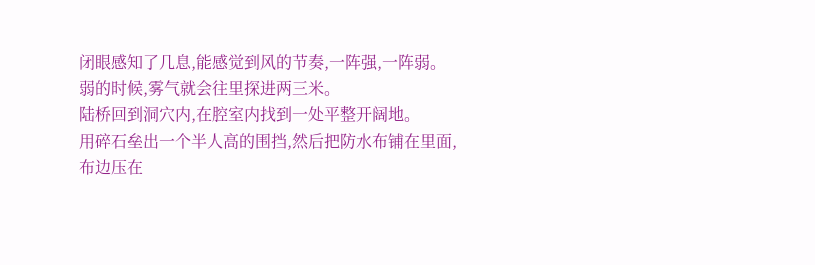闭眼感知了几息,能感觉到风的节奏,一阵强,一阵弱。
弱的时候,雾气就会往里探进两三米。
陆桥回到洞穴内,在腔室内找到一处平整开阔地。
用碎石垒出一个半人高的围挡,然后把防水布铺在里面,布边压在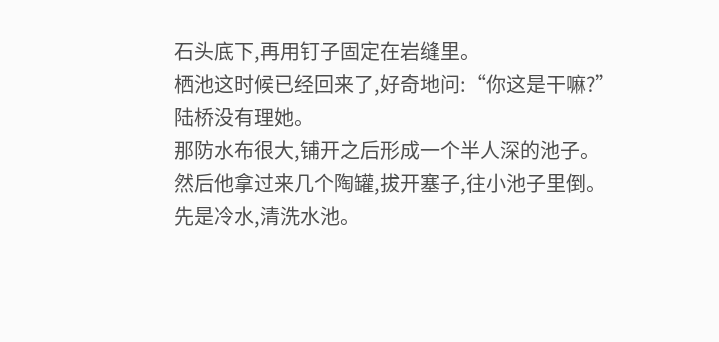石头底下,再用钉子固定在岩缝里。
栖池这时候已经回来了,好奇地问:“你这是干嘛?”
陆桥没有理她。
那防水布很大,铺开之后形成一个半人深的池子。
然后他拿过来几个陶罐,拔开塞子,往小池子里倒。
先是冷水,清洗水池。